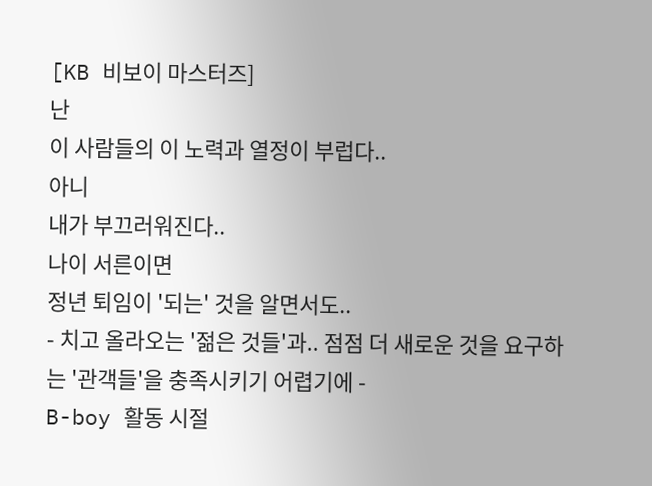[KB 비보이 마스터즈]
난
이 사람들의 이 노력과 열정이 부럽다..
아니
내가 부끄러워진다..
나이 서른이면
정년 퇴임이 '되는' 것을 알면서도..
- 치고 올라오는 '젊은 것들'과.. 점점 더 새로운 것을 요구하는 '관객들'을 충족시키기 어렵기에 -
B-boy 활동 시절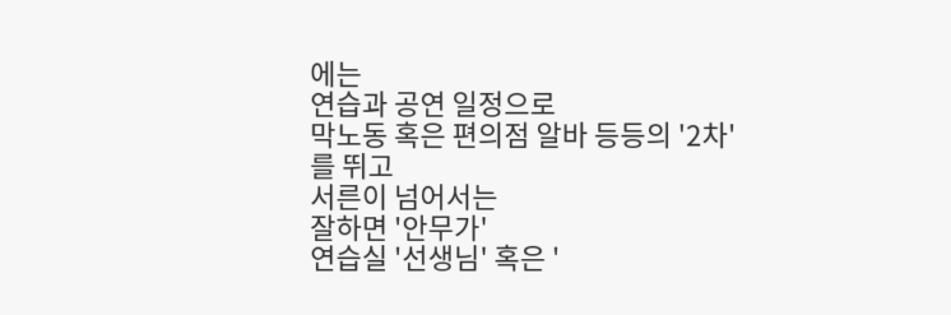에는
연습과 공연 일정으로
막노동 혹은 편의점 알바 등등의 '2차'를 뛰고
서른이 넘어서는
잘하면 '안무가'
연습실 '선생님' 혹은 '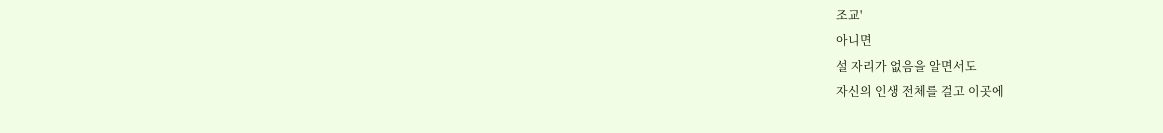조교'
아니면
설 자리가 없음을 알면서도
자신의 인생 전체를 걸고 이곳에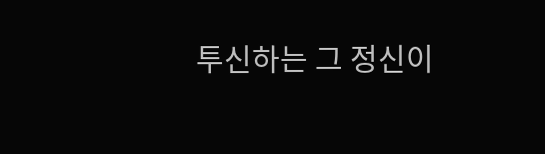투신하는 그 정신이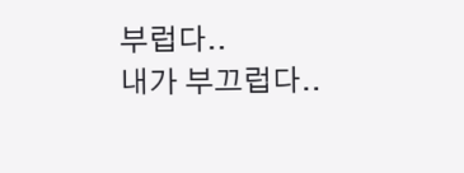부럽다..
내가 부끄럽다..